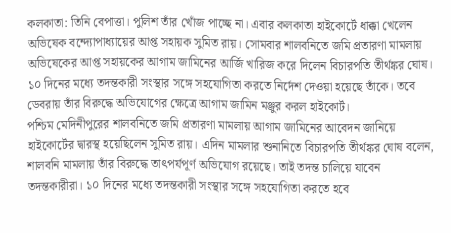কলকাতা: তিনি বেপাত্তা। পুলিশ তাঁর খোঁজ পাচ্ছে না। এবার কলকাতা হাইকোর্টে ধাক্কা খেলেন অভিষেক বন্দ্যোপাধ্যায়ের আপ্ত সহায়ক সুমিত রায়। সোমবার শালবনিতে জমি প্রতারণা মামলায় অভিষেকের আপ্ত সহায়কের আগাম জামিনের আর্জি খারিজ করে দিলেন বিচারপতি তীর্থঙ্কর ঘোষ। ১০ দিনের মধ্যে তদন্তকারী সংস্থার সঙ্গে সহযোগিতা করতে নির্দেশ দেওয়া হয়েছে তাঁকে। তবে ডেবরায় তাঁর বিরুদ্ধে অভিযোগের ক্ষেত্রে আগাম জামিন মঞ্জুর করল হাইকোর্ট।
পশ্চিম মেদিনীপুরের শালবনিতে জমি প্রতারণা মামলায় আগাম জামিনের আবেদন জানিয়ে হাইকোর্টের দ্বারস্থ হয়েছিলেন সুমিত রায়। এদিন মামলার শুনানিতে বিচারপতি তীর্থঙ্কর ঘোষ বলেন, শালবনি মামলায় তাঁর বিরুদ্ধে তাৎপর্যপূর্ণ অভিযোগ রয়েছে। তাই তদন্ত চালিয়ে যাবেন তদন্তকারীরা। ১০ দিনের মধ্যে তদন্তকারী সংস্থার সঙ্গে সহযোগিতা করতে হবে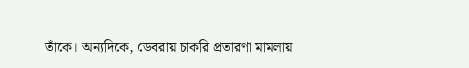তাঁকে। অন্যদিকে, ডেবরায় চাকরি প্রতারণা মামলায়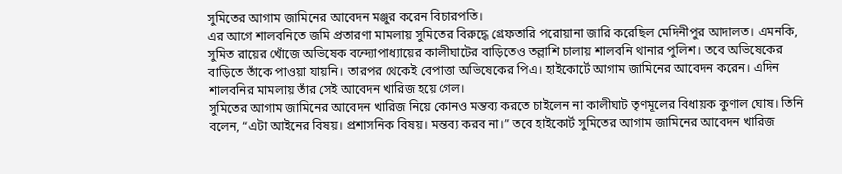সুমিতের আগাম জামিনের আবেদন মঞ্জুর করেন বিচারপতি।
এর আগে শালবনিতে জমি প্রতারণা মামলায় সুমিতের বিরুদ্ধে গ্রেফতারি পরোয়ানা জারি করেছিল মেদিনীপুর আদালত। এমনকি, সুমিত রায়ের খোঁজে অভিষেক বন্দ্যোপাধ্যায়ের কালীঘাটের বাড়িতেও তল্লাশি চালায় শালবনি থানার পুলিশ। তবে অভিষেকের বাড়িতে তাঁকে পাওয়া যায়নি। তারপর থেকেই বেপাত্তা অভিষেকের পিএ। হাইকোর্টে আগাম জামিনের আবেদন করেন। এদিন শালবনির মামলায় তাঁর সেই আবেদন খারিজ হয়ে গেল।
সুমিতের আগাম জামিনের আবেদন খারিজ নিয়ে কোনও মন্তব্য করতে চাইলেন না কালীঘাট তৃণমূলের বিধায়ক কুণাল ঘোষ। তিনি বলেন, “এটা আইনের বিষয়। প্রশাসনিক বিষয়। মন্তব্য করব না।” তবে হাইকোর্ট সুমিতের আগাম জামিনের আবেদন খারিজ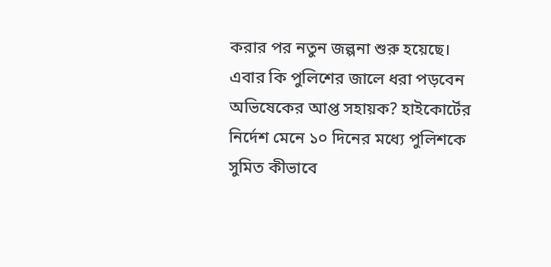করার পর নতুন জল্পনা শুরু হয়েছে। এবার কি পুলিশের জালে ধরা পড়বেন অভিষেকের আপ্ত সহায়ক? হাইকোর্টের নির্দেশ মেনে ১০ দিনের মধ্যে পুলিশকে সুমিত কীভাবে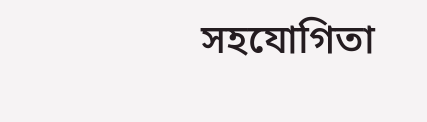সহযোগিতা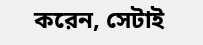করেন, সেটাই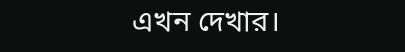এখন দেখার।